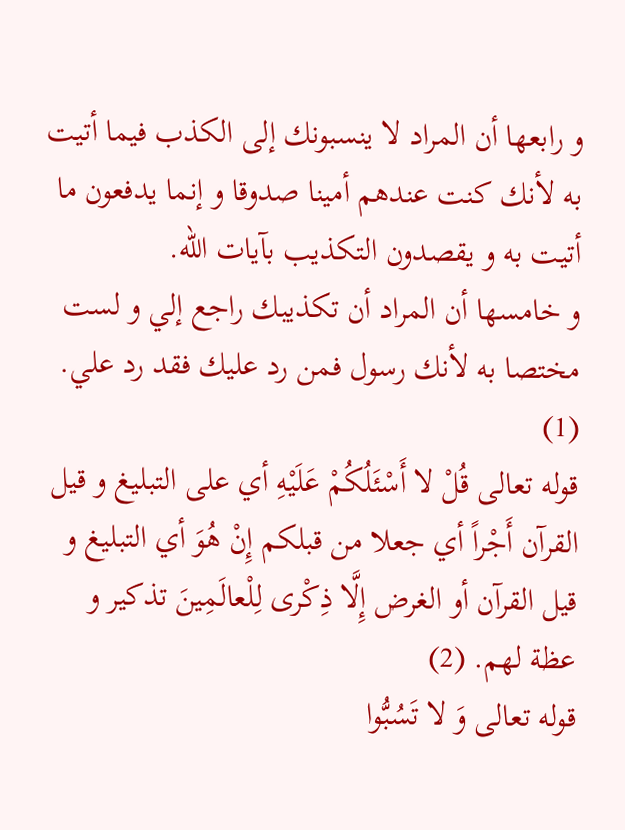و رابعها أن المراد لا ينسبونك إلى الكذب فيما أتيت به لأنك كنت عندهم أمينا صدوقا و إنما يدفعون ما أتيت به و يقصدون التكذيب بآيات الله.
و خامسها أن المراد أن تكذيبك راجع إلي و لست مختصا به لأنك رسول فمن رد عليك فقد رد علي. (1)
قوله تعالى قُلْ لا أَسْئَلُكُمْ عَلَيْهِ أي على التبليغ و قيل القرآن أَجْراً أي جعلا من قبلكم إِنْ هُوَ أي التبليغ و قيل القرآن أو الغرض إِلَّا ذِكْرى لِلْعالَمِينَ تذكير و عظة لهم. (2)
قوله تعالى وَ لا تَسُبُّوا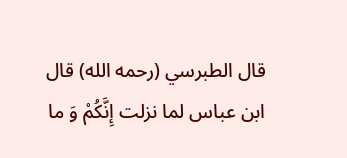قال الطبرسي (رحمه الله) قال ابن عباس لما نزلت إِنَّكُمْ وَ ما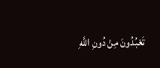تَعْبُدُونَ مِنْ دُونِ اللَّهِ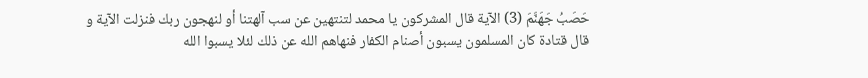حَصَبُ جَهَنَّمَ (3) الآية قال المشركون يا محمد لتنتهين عن سب آلهتنا أو لنهجون ربك فنزلت الآية و قال قتادة كان المسلمون يسبون أصنام الكفار فنهاهم الله عن ذلك لئلا يسبوا الله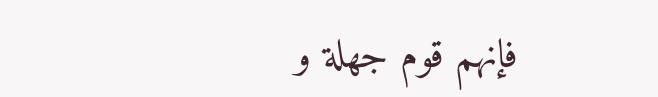فإنهم قوم جهلة و